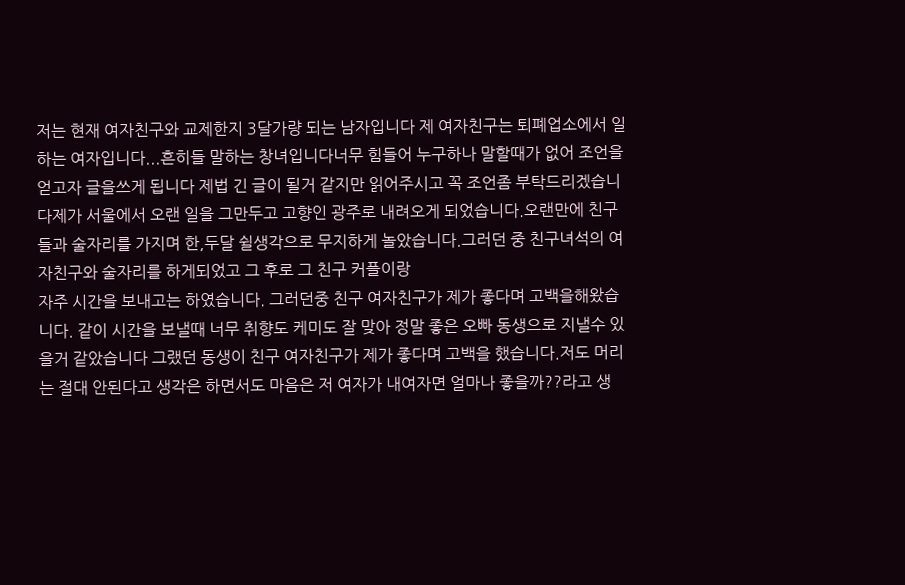저는 현재 여자친구와 교제한지 3달가량 되는 남자입니다 제 여자친구는 퇴폐업소에서 일하는 여자입니다...흔히들 말하는 창녀입니다너무 힘들어 누구하나 말할때가 없어 조언을 얻고자 글을쓰게 됩니다 제법 긴 글이 될거 같지만 읽어주시고 꼭 조언좀 부탁드리겠습니다제가 서울에서 오랜 일을 그만두고 고향인 광주로 내려오게 되었습니다.오랜만에 친구들과 술자리를 가지며 한,두달 쉴생각으로 무지하게 놀았습니다.그러던 중 친구녀석의 여자친구와 술자리를 하게되었고 그 후로 그 친구 커플이랑
자주 시간을 보내고는 하였습니다. 그러던중 친구 여자친구가 제가 좋다며 고백을해왔습니다. 같이 시간을 보낼때 너무 취향도 케미도 잘 맞아 정말 좋은 오빠 동생으로 지낼수 있을거 같았습니다 그랬던 동생이 친구 여자친구가 제가 좋다며 고백을 했습니다.저도 머리는 절대 안된다고 생각은 하면서도 마음은 저 여자가 내여자면 얼마나 좋을까??라고 생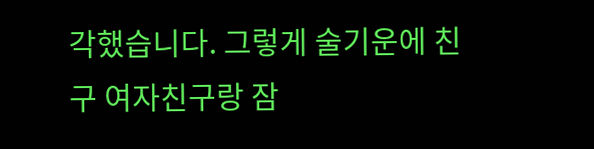각했습니다. 그렇게 술기운에 친구 여자친구랑 잠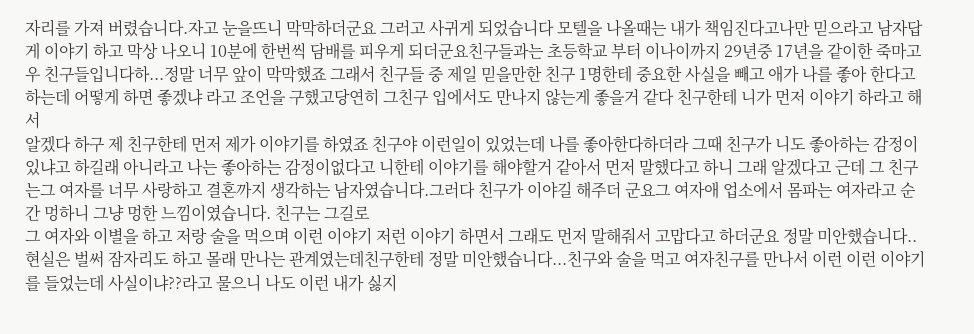자리를 가져 버렸습니다.자고 눈을뜨니 막막하더군요 그러고 사귀게 되었습니다 모텔을 나올때는 내가 책임진다고나만 믿으라고 남자답게 이야기 하고 막상 나오니 10분에 한번씩 담배를 피우게 되더군요친구들과는 초등학교 부터 이나이까지 29년중 17년을 같이한 죽마고우 친구들입니다하...정말 너무 앞이 막막했죠 그래서 친구들 중 제일 믿을만한 친구 1명한테 중요한 사실을 빼고 애가 나를 좋아 한다고 하는데 어떻게 하면 좋겠냐 라고 조언을 구했고당연히 그친구 입에서도 만나지 않는게 좋을거 같다 친구한테 니가 먼저 이야기 하라고 해서
알겠다 하구 제 친구한테 먼저 제가 이야기를 하였죠 친구야 이런일이 있었는데 나를 좋아한다하더라 그때 친구가 니도 좋아하는 감정이 있냐고 하길래 아니라고 나는 좋아하는 감정이없다고 니한테 이야기를 해야할거 같아서 먼저 말했다고 하니 그래 알겠다고 근데 그 친구는그 여자를 너무 사랑하고 결혼까지 생각하는 남자였습니다.그러다 친구가 이야길 해주더 군요그 여자애 업소에서 몸파는 여자라고 순간 멍하니 그냥 멍한 느낌이였습니다. 친구는 그길로
그 여자와 이별을 하고 저랑 술을 먹으며 이런 이야기 저런 이야기 하면서 그래도 먼저 말해줘서 고맙다고 하더군요 정말 미안했습니다..현실은 벌써 잠자리도 하고 몰래 만나는 관계였는데친구한테 정말 미안했습니다...친구와 술을 먹고 여자친구를 만나서 이런 이런 이야기를 들었는데 사실이냐??라고 물으니 나도 이런 내가 싫지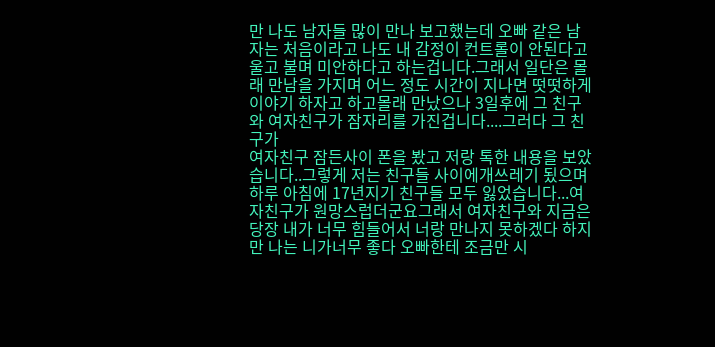만 나도 남자들 많이 만나 보고했는데 오빠 같은 남자는 처음이라고 나도 내 감정이 컨트롤이 안된다고 울고 불며 미안하다고 하는겁니다.그래서 일단은 몰래 만남을 가지며 어느 정도 시간이 지나면 떳떳하게 이야기 하자고 하고몰래 만났으나 3일후에 그 친구와 여자친구가 잠자리를 가진겁니다....그러다 그 친구가
여자친구 잠든사이 폰을 봤고 저랑 톡한 내용을 보았습니다..그렇게 저는 친구들 사이에개쓰레기 됬으며 하루 아침에 17년지기 친구들 모두 잃었습니다...여자친구가 원망스럽더군요그래서 여자친구와 지금은 당장 내가 너무 힘들어서 너랑 만나지 못하겠다 하지만 나는 니가너무 좋다 오빠한테 조금만 시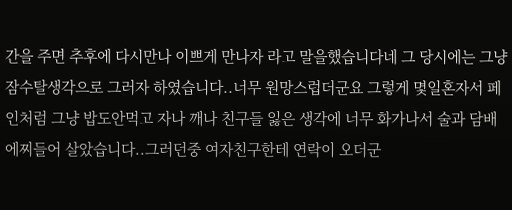간을 주면 추후에 다시만나 이쁘게 만나자 라고 말을했습니다네 그 당시에는 그냥 잠수탈생각으로 그러자 하였습니다..너무 원망스럽더군요 그렇게 몇일혼자서 페인처럼 그냥 밥도안먹고 자나 깨나 친구들 잃은 생각에 너무 화가나서 술과 담배에찌들어 살았습니다..그러던중 여자친구한테 연락이 오더군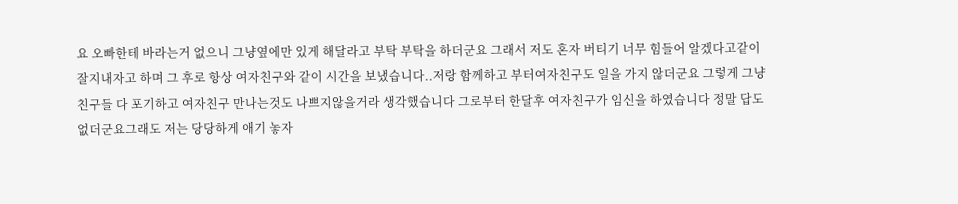요 오빠한테 바라는거 없으니 그냥옆에만 있게 해달라고 부탁 부탁을 하더군요 그래서 저도 혼자 버티기 너무 힘들어 알겠다고같이 잘지내자고 하며 그 후로 항상 여자친구와 같이 시간을 보냈습니다..저랑 함께하고 부터여자친구도 일을 가지 않더군요 그렇게 그냥 친구들 다 포기하고 여자친구 만나는것도 나쁘지않을거라 생각했습니다 그로부터 한달후 여자친구가 임신을 하였습니다 정말 답도 없더군요그래도 저는 당당하게 애기 놓자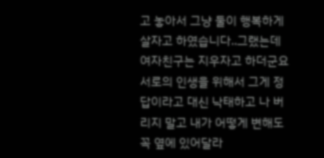고 놓아서 그냥 둘이 행복하게 살자고 하였습니다..그랬는데여자친구는 지우자고 하더군요 서로의 인생을 위해서 그게 정답이라고 대신 낙태하고 나 버리지 말고 내가 어떻게 변해도 꼭 옆에 있어달라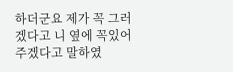하더군요 제가 꼭 그러겠다고 니 옆에 꼭있어주겠다고 말하였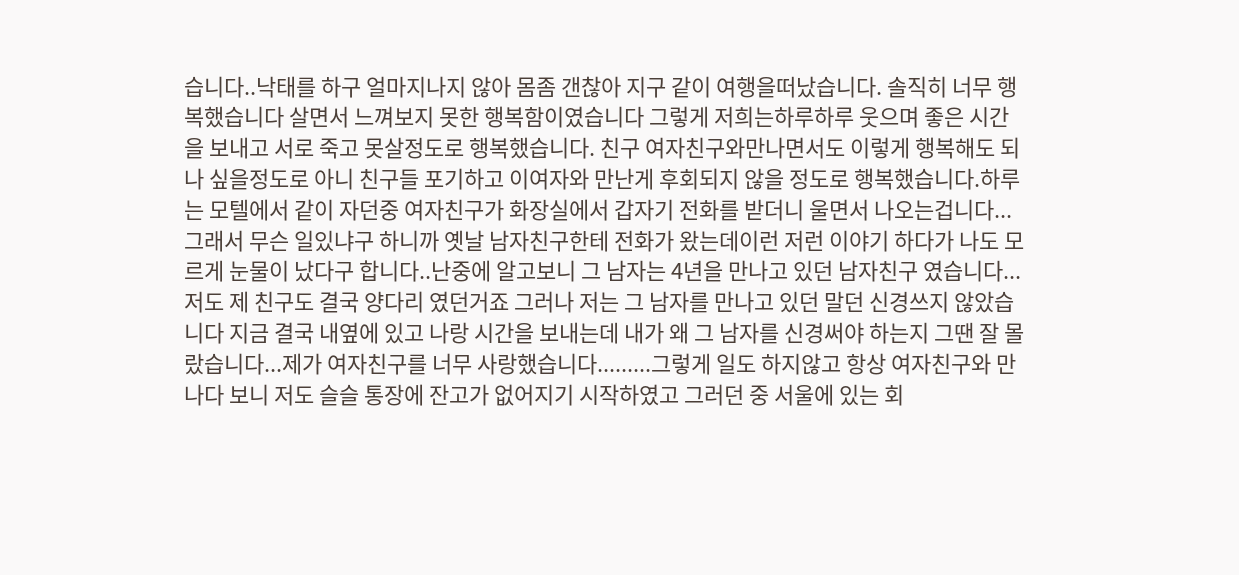습니다..낙태를 하구 얼마지나지 않아 몸좀 갠찮아 지구 같이 여행을떠났습니다. 솔직히 너무 행복했습니다 살면서 느껴보지 못한 행복함이였습니다 그렇게 저희는하루하루 웃으며 좋은 시간을 보내고 서로 죽고 못살정도로 행복했습니다. 친구 여자친구와만나면서도 이렇게 행복해도 되나 싶을정도로 아니 친구들 포기하고 이여자와 만난게 후회되지 않을 정도로 행복했습니다.하루는 모텔에서 같이 자던중 여자친구가 화장실에서 갑자기 전화를 받더니 울면서 나오는겁니다...그래서 무슨 일있냐구 하니까 옛날 남자친구한테 전화가 왔는데이런 저런 이야기 하다가 나도 모르게 눈물이 났다구 합니다..난중에 알고보니 그 남자는 4년을 만나고 있던 남자친구 였습니다...저도 제 친구도 결국 양다리 였던거죠 그러나 저는 그 남자를 만나고 있던 말던 신경쓰지 않았습니다 지금 결국 내옆에 있고 나랑 시간을 보내는데 내가 왜 그 남자를 신경써야 하는지 그땐 잘 몰랐습니다...제가 여자친구를 너무 사랑했습니다.........그렇게 일도 하지않고 항상 여자친구와 만나다 보니 저도 슬슬 통장에 잔고가 없어지기 시작하였고 그러던 중 서울에 있는 회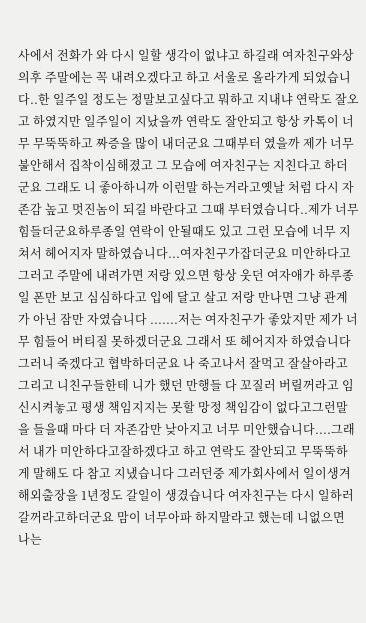사에서 전화가 와 다시 일할 생각이 없냐고 하길래 여자친구와상의후 주말에는 꼭 내려오겠다고 하고 서울로 올라가게 되었습니다..한 일주일 정도는 정말보고싶다고 뭐하고 지내냐 연락도 잘오고 하였지만 일주일이 지났을까 연락도 잘안되고 항상 카톡이 너무 무뚝뚝하고 짜증을 많이 내더군요 그때부터 였을까 제가 너무 불안해서 집착이심해졌고 그 모습에 여자친구는 지친다고 하더군요 그래도 니 좋아하니까 이런말 하는거라고옛날 처럼 다시 자존감 높고 멋진놈이 되길 바란다고 그때 부터였습니다..제가 너무 힘들더군요하루종일 연락이 안될때도 있고 그런 모습에 너무 지쳐서 헤어지자 말하였습니다...여자친구가잡더군요 미안하다고 그러고 주말에 내려가면 저랑 있으면 항상 웃던 여자애가 하루종일 폰만 보고 심심하다고 입에 달고 살고 저랑 만나면 그냥 관계가 아닌 잠만 자였습니다 .......저는 여자친구가 좋았지만 제가 너무 힘들어 버티질 못하겠더군요 그래서 또 헤어지자 하였습니다 그러니 죽겠다고 협박하더군요 나 죽고나서 잘먹고 잘살아라고 그리고 니친구들한테 니가 했던 만행들 다 꼬질러 버릴꺼라고 임신시켜놓고 평생 책임지지는 못할 망정 책임감이 없다고그런말을 들을때 마다 더 자존감만 낮아지고 너무 미안했습니다....그래서 내가 미안하다고잘하겠다고 하고 연락도 잘안되고 무뚝뚝하게 말해도 다 참고 지냈습니다 그러던중 제가회사에서 일이생겨 해외출장을 1년정도 갈일이 생겼습니다 여자친구는 다시 일하러 갈꺼라고하더군요 맘이 너무아파 하지말라고 했는데 니없으면 나는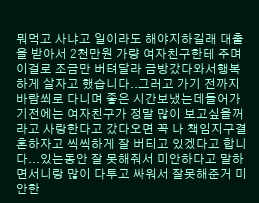뭐먹고 사냐고 일이라도 해야지하길래 대출을 받아서 2천만원 가량 여자친구한테 주며 이걸로 조금만 버텨달라 금방갔다와서행복하게 살자고 했습니다..그러고 가기 전까지 바람쐬로 다니며 좋은 시간보냈는데들어가기전에는 여자친구가 정말 많이 보고싶을꺼라고 사랑한다고 갔다오면 꼭 나 책임지구결혼하자고 씩씩하게 잘 버티고 있겠다고 합니다...있는동안 잘 못해줘서 미안하다고 말하면서니랑 많이 다투고 싸워서 잘못해준거 미안한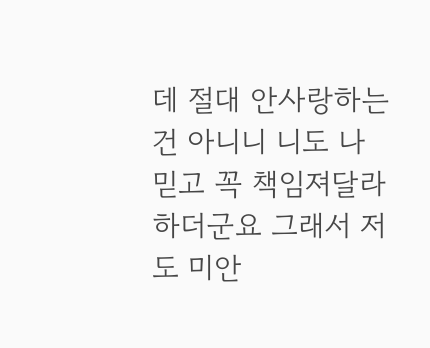데 절대 안사랑하는건 아니니 니도 나 믿고 꼭 책임져달라 하더군요 그래서 저도 미안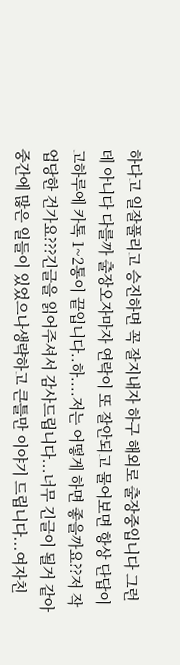하다고 일잘풀리고 승진하면 꼭 잘지내자 하구 해외로 출장중입니다 그런데 아니다 다를까 출장오자마자 연락이 또 잘안되고 물어보면 항상 단답이고하루에 카톡 1~2통이 끝입니다..하....저는 어떻게 하면 좋을까요??저 작업당한 건가요???긴글을 읽어주셔서 감사드립니다...너무 긴글이 될거 같아 중간에 많은 일들이 있었으나생략하고 큰틀만 이야기 드립니다...여자친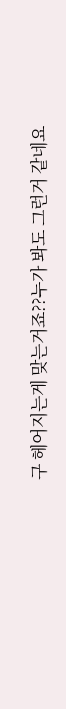구 헤어지는게 맞는거죠??누가 봐도 그런거 같네요